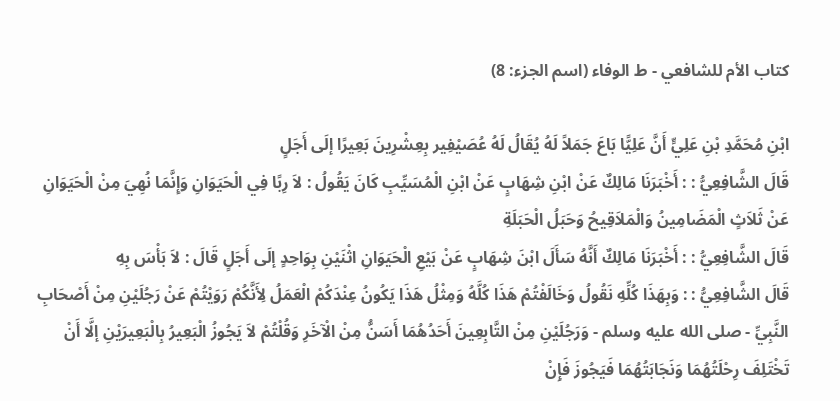كتاب الأم للشافعي - ط الوفاء (اسم الجزء: 8)

ابْنِ مُحَمَّدِ بْنِ عَلِيٍّ أَنَّ عَلِيًّا بَاعَ جَمَلاً لَهُ يُقَالُ لَهُ عُصَيْفِير بِعِشْرِينَ بَعِيرًا إلَى أَجَلٍ
قَالَ الشَّافِعِيُّ : : أَخْبَرَنَا مَالِكٌ عَنْ ابْنِ شِهَابٍ عَنْ ابْنِ الْمُسَيِّبِ كَانَ يَقُولُ : لاَ رِبًا فِي الْحَيَوَانِ وَإِنَّمَا نُهِيَ مِنْ الْحَيَوَانِ عَنْ ثَلاَثٍ الْمَضَامِينُ وَالْمَلاَقِيحُ وَحَبَلُ الْحَبَلَةِ
قَالَ الشَّافِعِيُّ : : أَخْبَرَنَا مَالِكٌ أَنَّهُ سَأَلَ ابْنَ شِهَابٍ عَنْ بَيْعِ الْحَيَوَانِ اثْنَيْنِ بِوَاحِدٍ إلَى أَجَلٍ قَالَ : لاَ بَأْسَ بِهِ
قَالَ الشَّافِعِيُّ : : وَبِهَذَا كُلِّهِ نَقُولُ وَخَالَفْتُمْ هَذَا كُلَّهُ وَمِثْلُ هَذَا يَكُونُ عِنْدَكُمْ الْعَمَلُ لِأَنَّكُمْ رَوَيْتُمْ عَنْ رَجُلَيْنِ مِنْ أَصْحَابِ النَّبِيِّ - صلى الله عليه وسلم - وَرَجُلَيْنِ مِنْ التَّابِعِينَ أَحَدُهُمَا أَسَنُّ مِنْ الْآخَرِ وَقُلْتُمْ لاَ يَجُوزُ الْبَعِيرُ بِالْبَعِيرَيْنِ إلَّا أَنْ تَخْتَلِفَ رِحْلَتُهُمَا وَنَجَابَتُهُمَا فَيَجُوزَ فَإِنْ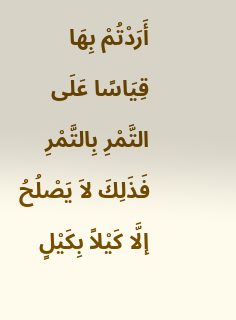أَرَدْتُمْ بِهَا قِيَاسًا عَلَى التَّمْرِ بِالتَّمْرِ فَذَلِكَ لاَ يَصْلُحُ إلَّا كَيْلاً بِكَيْلٍ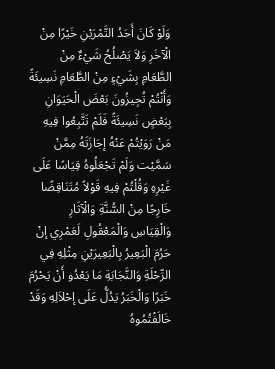وَلَوْ كَانَ أَحَدُ التَّمْرَيْنِ خَيْرًا مِنْ الْآخَرِ وَلاَ يَصْلُحُ شَيْءٌ مِنْ الطَّعَامِ بِشَيْءٍ مِنْ الطَّعَامِ نَسِيئَةً وَأَنْتُمْ تُجِيزُونَ بَعْضَ الْحَيَوَانِ بِبَعْضٍ نَسِيئَةً فَلَمْ تَتَّبِعُوا فِيهِ مَنْ رَوَيْتُمْ عَنْهُ إجَازَتَهُ مِمَّنْ سَمَّيْت وَلَمْ تَجْعَلُوهُ قِيَاسًا عَلَى غَيْرِهِ وَقُلْتُمْ فِيهِ قَوْلاً مُتَنَاقِضًا خَارِجًا مِنْ السُّنَّةِ وَالْآثَارِ وَالْقِيَاسِ وَالْمَعْقُولِ لَعَمْرِي إنْ حَرُمَ الْبَعِيرُ بِالْبَعِيرَيْنِ مِثْلِهِ فِي الرِّحْلَةِ وَالنَّجَابَةِ مَا يَعْدُو أَنْ يَحْرُمَ خَبَرًا وَالْخَبَرُ يَدُلُّ عَلَى إحْلاَلِهِ وَقَدْ خَالَفْتُمُوهُ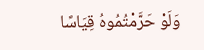وَلَوْ حَرَّمْتُمُوهُ قِيَاسًا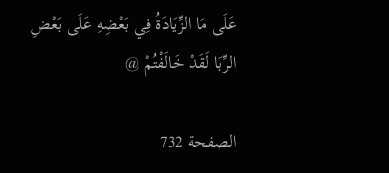عَلَى مَا الزِّيَادَةُ فِي بَعْضِهِ عَلَى بَعْضِ الرِّبَا لَقَدْ خَالَفْتُمْ @

الصفحة 732